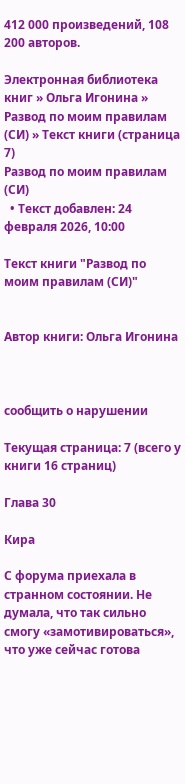412 000 произведений, 108 200 авторов.

Электронная библиотека книг » Ольга Игонина » Развод по моим правилам (СИ) » Текст книги (страница 7)
Развод по моим правилам (СИ)
  • Текст добавлен: 24 февраля 2026, 10:00

Текст книги "Развод по моим правилам (СИ)"


Автор книги: Ольга Игонина



сообщить о нарушении

Текущая страница: 7 (всего у книги 16 страниц)

Глава 30

Кира

С форума приехала в странном состоянии. Не думала, что так сильно смогу «замотивироваться», что уже сейчас готова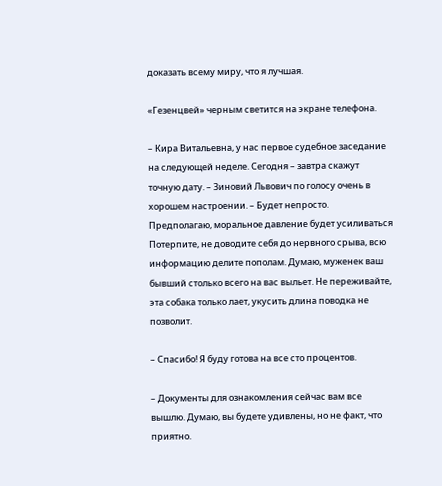доказать всему миру, что я лучшая.

«Гезенцвей» черным светится на экране телефона.

– Кира Витальевна, у нас первое судебное заседание на следующей неделе. Сегодня – завтра скажут точную дату. – Зиновий Львович по голосу очень в хорошем настроении. – Будет непросто. Предполагаю, моральное давление будет усиливаться Потерпите, не доводите себя до нервного срыва, всю информацию делите пополам. Думаю, муженек ваш бывший столько всего на вас выльет. Не переживайте, эта собака только лает, укусить длина поводка не позволит.

– Спасибо! Я буду готова на все сто процентов.

– Документы для ознакомления сейчас вам все вышлю. Думаю, вы будете удивлены, но не факт, что приятно.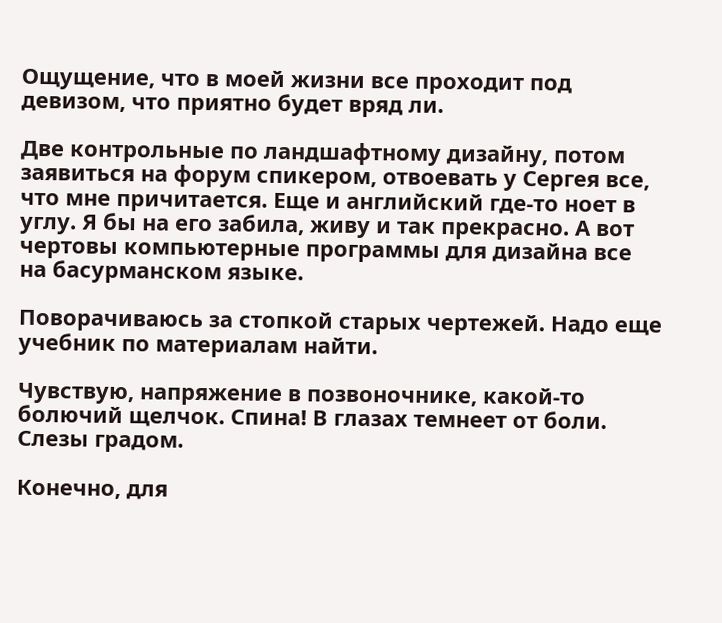Ощущение, что в моей жизни все проходит под девизом, что приятно будет вряд ли.

Две контрольные по ландшафтному дизайну, потом заявиться на форум спикером, отвоевать у Сергея все, что мне причитается. Еще и английский где-то ноет в углу. Я бы на его забила, живу и так прекрасно. А вот чертовы компьютерные программы для дизайна все на басурманском языке.

Поворачиваюсь за стопкой старых чертежей. Надо еще учебник по материалам найти.

Чувствую, напряжение в позвоночнике, какой-то болючий щелчок. Спина! В глазах темнеет от боли. Слезы градом.

Конечно, для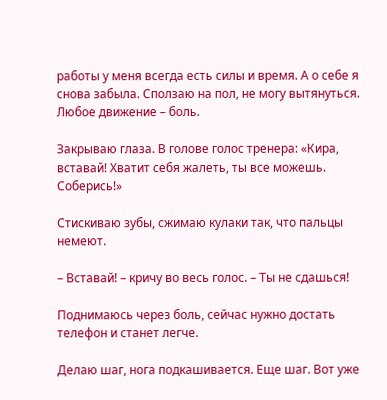работы у меня всегда есть силы и время. А о себе я снова забыла. Сползаю на пол, не могу вытянуться. Любое движение – боль.

Закрываю глаза. В голове голос тренера: «Кира, вставай! Хватит себя жалеть, ты все можешь. Соберись!»

Стискиваю зубы, сжимаю кулаки так, что пальцы немеют.

– Вставай! – кричу во весь голос. – Ты не сдашься!

Поднимаюсь через боль, сейчас нужно достать телефон и станет легче.

Делаю шаг, нога подкашивается. Еще шаг. Вот уже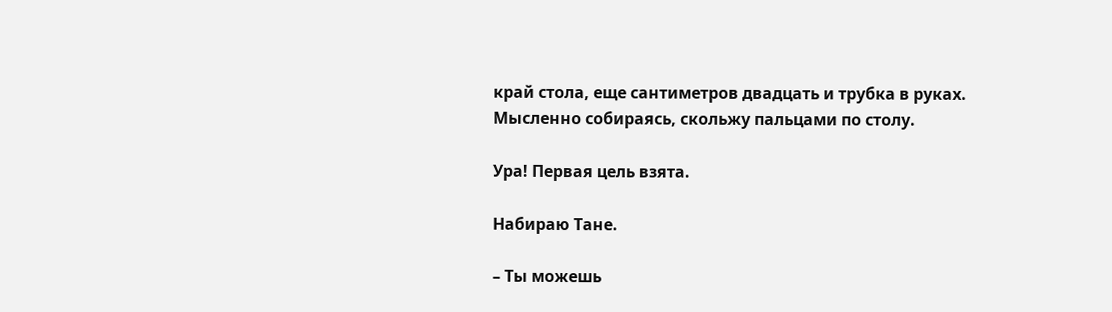край стола, еще сантиметров двадцать и трубка в руках. Мысленно собираясь, скольжу пальцами по столу.

Ура! Первая цель взята.

Набираю Тане.

– Ты можешь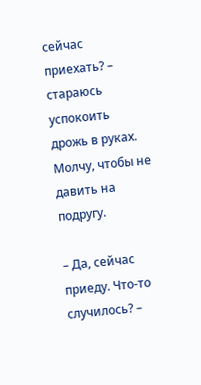сейчас приехать? – стараюсь успокоить дрожь в руках. Молчу, чтобы не давить на подругу.

– Да, сейчас приеду. Что-то случилось? –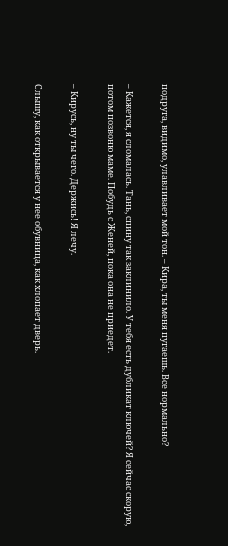подруга, видимо, улавливает мой тон. – Кира, ты меня пугаешь. Все нормально?

– Кажется, я сломалась. Тань, спину так заклинило. У тебя есть дубликат ключей? Я сейчас скорую, потом позвоню маме. Побудь с Женей, пока она не приедет.

– Кирусь, ну ты чего. Держись! Я лечу.

Слышу, как открывается у нее обувница, как хлопает дверь.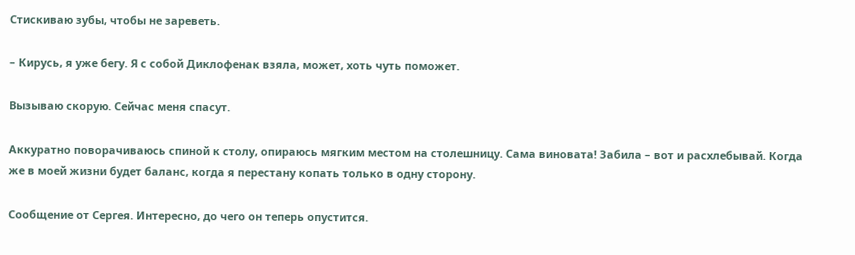Стискиваю зубы, чтобы не зареветь.

– Кирусь, я уже бегу. Я с собой Диклофенак взяла, может, хоть чуть поможет.

Вызываю скорую. Сейчас меня спасут.

Аккуратно поворачиваюсь спиной к столу, опираюсь мягким местом на столешницу. Сама виновата! Забила – вот и расхлебывай. Когда же в моей жизни будет баланс, когда я перестану копать только в одну сторону.

Сообщение от Сергея. Интересно, до чего он теперь опустится.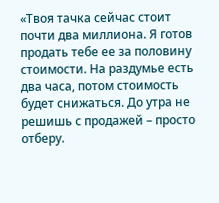«Твоя тачка сейчас стоит почти два миллиона. Я готов продать тебе ее за половину стоимости. На раздумье есть два часа, потом стоимость будет снижаться. До утра не решишь с продажей – просто отберу.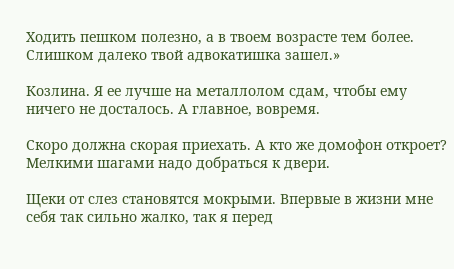Ходить пешком полезно, а в твоем возрасте тем более. Слишком далеко твой адвокатишка зашел.»

Козлина. Я ее лучше на металлолом сдам, чтобы ему ничего не досталось. А главное, вовремя.

Скоро должна скорая приехать. А кто же домофон откроет? Мелкими шагами надо добраться к двери.

Щеки от слез становятся мокрыми. Впервые в жизни мне себя так сильно жалко, так я перед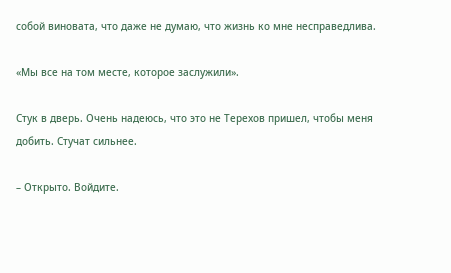собой виновата, что даже не думаю, что жизнь ко мне несправедлива.

«Мы все на том месте, которое заслужили».

Стук в дверь. Очень надеюсь, что это не Терехов пришел, чтобы меня добить. Стучат сильнее.

– Открыто. Войдите.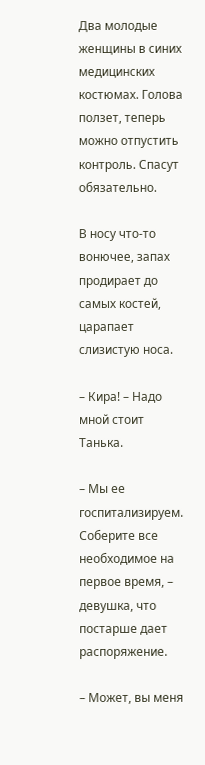Два молодые женщины в синих медицинских костюмах. Голова ползет, теперь можно отпустить контроль. Спасут обязательно.

В носу что-то вонючее, запах продирает до самых костей, царапает слизистую носа.

– Кира! – Надо мной стоит Танька.

– Мы ее госпитализируем. Соберите все необходимое на первое время, – девушка, что постарше дает распоряжение.

– Может, вы меня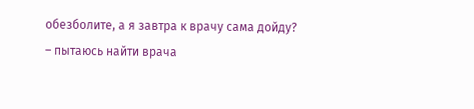обезболите, а я завтра к врачу сама дойду? – пытаюсь найти врача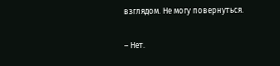взглядом. Не могу повернуться.

– Нет.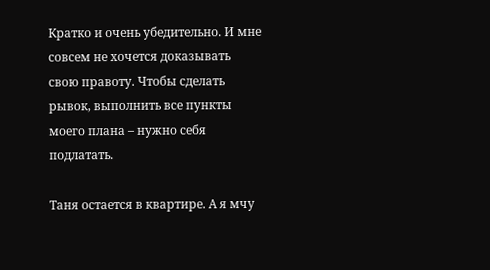Кратко и очень убедительно. И мне совсем не хочется доказывать свою правоту. Чтобы сделать рывок, выполнить все пункты моего плана – нужно себя подлатать.

Таня остается в квартире. А я мчу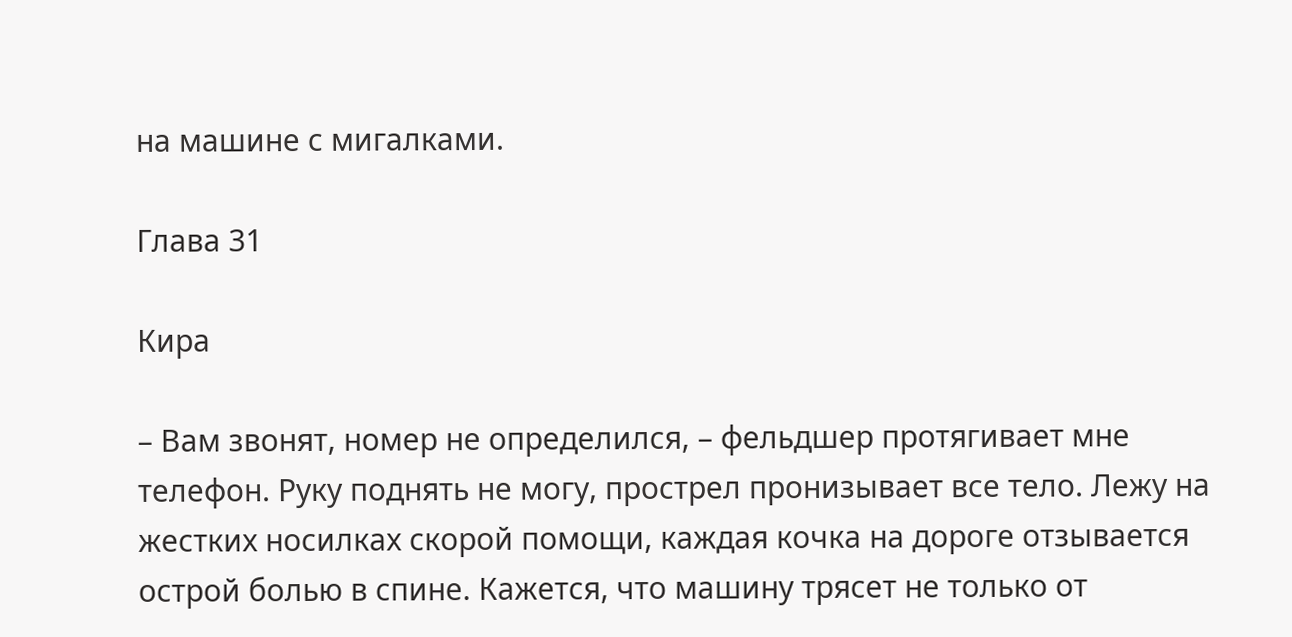на машине с мигалками.

Глава 31

Кира

– Вам звонят, номер не определился, – фельдшер протягивает мне телефон. Руку поднять не могу, прострел пронизывает все тело. Лежу на жестких носилках скорой помощи, каждая кочка на дороге отзывается острой болью в спине. Кажется, что машину трясет не только от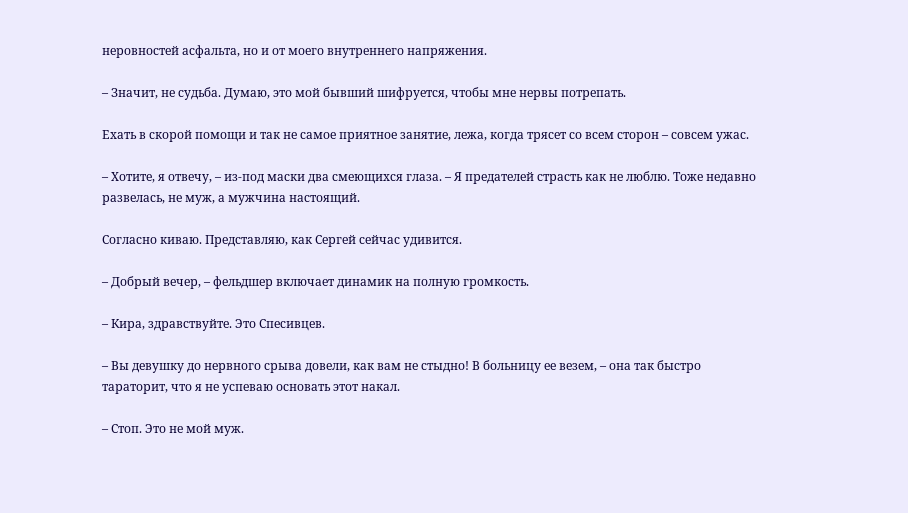неровностей асфальта, но и от моего внутреннего напряжения.

– Значит, не судьба. Думаю, это мой бывший шифруется, чтобы мне нервы потрепать.

Ехать в скорой помощи и так не самое приятное занятие, лежа, когда трясет со всем сторон – совсем ужас.

– Хотите, я отвечу, – из-под маски два смеющихся глаза. – Я предателей страсть как не люблю. Тоже недавно развелась, не муж, а мужчина настоящий.

Согласно киваю. Представляю, как Сергей сейчас удивится.

– Добрый вечер, – фельдшер включает динамик на полную громкость.

– Кира, здравствуйте. Это Спесивцев.

– Вы девушку до нервного срыва довели, как вам не стыдно! В больницу ее везем, – она так быстро тараторит, что я не успеваю основать этот накал.

– Стоп. Это не мой муж.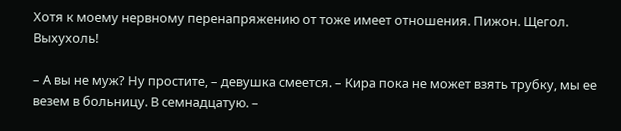Хотя к моему нервному перенапряжению от тоже имеет отношения. Пижон. Щегол. Выхухоль!

– А вы не муж? Ну простите, – девушка смеется. – Кира пока не может взять трубку, мы ее везем в больницу. В семнадцатую. –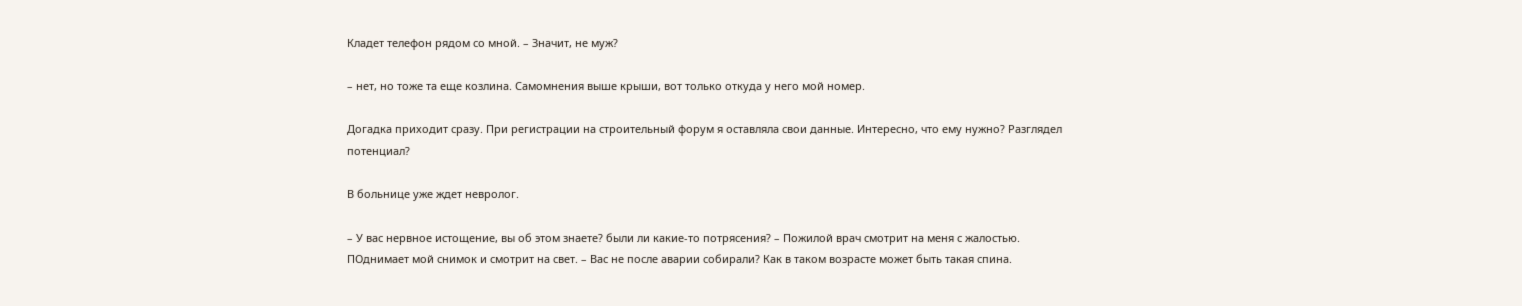Кладет телефон рядом со мной. – Значит, не муж?

– нет, но тоже та еще козлина. Самомнения выше крыши, вот только откуда у него мой номер.

Догадка приходит сразу. При регистрации на строительный форум я оставляла свои данные. Интересно, что ему нужно? Разглядел потенциал?

В больнице уже ждет невролог.

– У вас нервное истощение, вы об этом знаете? были ли какие-то потрясения? – Пожилой врач смотрит на меня с жалостью. ПОднимает мой снимок и смотрит на свет. – Вас не после аварии собирали? Как в таком возрасте может быть такая спина.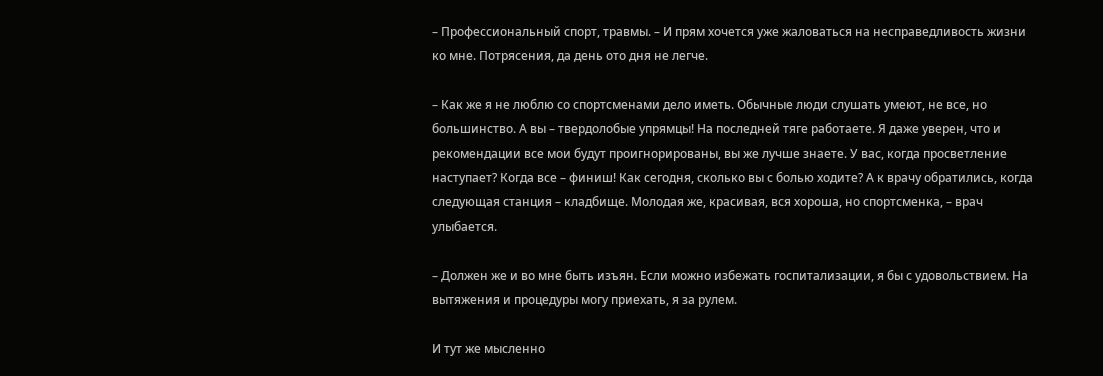– Профессиональный спорт, травмы. – И прям хочется уже жаловаться на несправедливость жизни ко мне. Потрясения, да день ото дня не легче.

– Как же я не люблю со спортсменами дело иметь. Обычные люди слушать умеют, не все, но большинство. А вы – твердолобые упрямцы! На последней тяге работаете. Я даже уверен, что и рекомендации все мои будут проигнорированы, вы же лучше знаете. У вас, когда просветление наступает? Когда все – финиш! Как сегодня, сколько вы с болью ходите? А к врачу обратились, когда следующая станция – кладбище. Молодая же, красивая, вся хороша, но спортсменка, – врач улыбается.

– Должен же и во мне быть изъян. Если можно избежать госпитализации, я бы с удовольствием. На вытяжения и процедуры могу приехать, я за рулем.

И тут же мысленно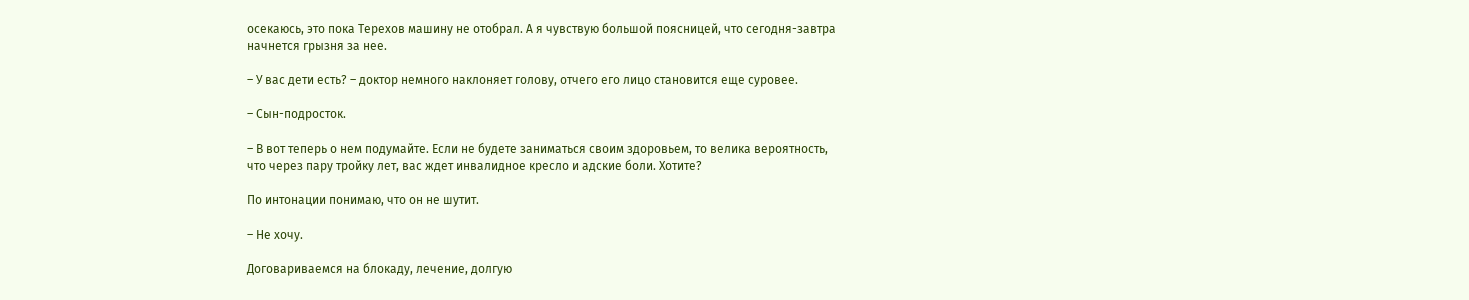осекаюсь, это пока Терехов машину не отобрал. А я чувствую большой поясницей, что сегодня-завтра начнется грызня за нее.

– У вас дети есть? – доктор немного наклоняет голову, отчего его лицо становится еще суровее.

– Сын-подросток.

– В вот теперь о нем подумайте. Если не будете заниматься своим здоровьем, то велика вероятность, что через пару тройку лет, вас ждет инвалидное кресло и адские боли. Хотите?

По интонации понимаю, что он не шутит.

– Не хочу.

Договариваемся на блокаду, лечение, долгую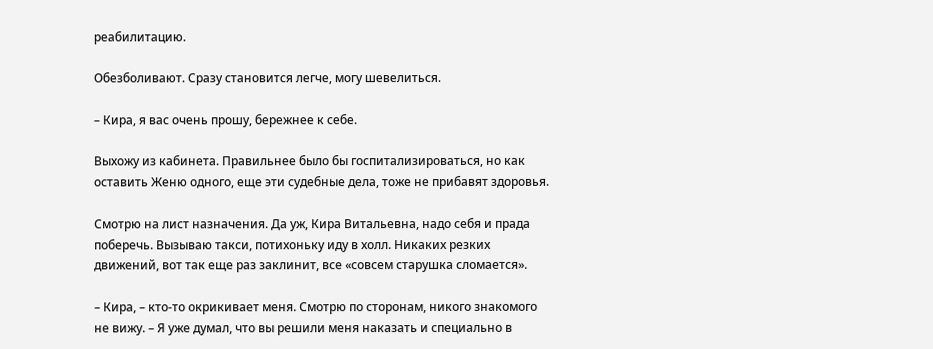реабилитацию.

Обезболивают. Сразу становится легче, могу шевелиться.

– Кира, я вас очень прошу, бережнее к себе.

Выхожу из кабинета. Правильнее было бы госпитализироваться, но как оставить Женю одного, еще эти судебные дела, тоже не прибавят здоровья.

Смотрю на лист назначения. Да уж, Кира Витальевна, надо себя и прада поберечь. Вызываю такси, потихоньку иду в холл. Никаких резких движений, вот так еще раз заклинит, все «совсем старушка сломается».

– Кира, – кто-то окрикивает меня. Смотрю по сторонам, никого знакомого не вижу. – Я уже думал, что вы решили меня наказать и специально в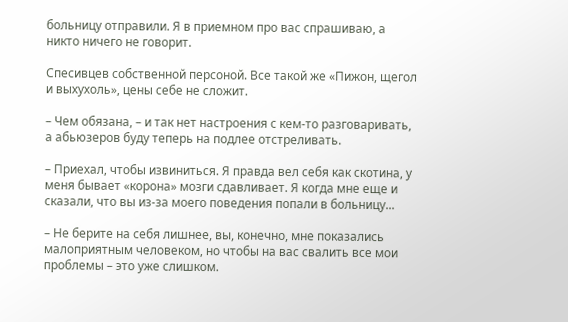больницу отправили. Я в приемном про вас спрашиваю, а никто ничего не говорит.

Спесивцев собственной персоной. Все такой же «Пижон, щегол и выхухоль», цены себе не сложит.

– Чем обязана, – и так нет настроения с кем-то разговаривать, а абьюзеров буду теперь на подлее отстреливать.

– Приехал, чтобы извиниться. Я правда вел себя как скотина, у меня бывает «корона» мозги сдавливает. Я когда мне еще и сказали, что вы из-за моего поведения попали в больницу...

– Не берите на себя лишнее, вы, конечно, мне показались малоприятным человеком, но чтобы на вас свалить все мои проблемы – это уже слишком.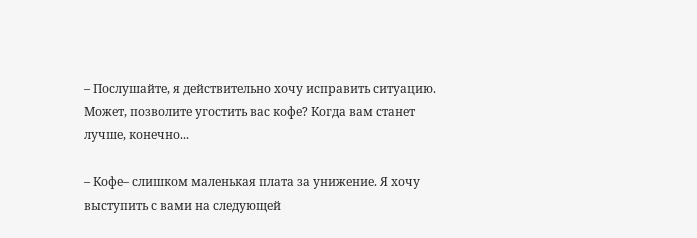– Послушайте, я действительно хочу исправить ситуацию. Может, позволите угостить вас кофе? Когда вам станет лучше, конечно...

– Кофе– слишком маленькая плата за унижение. Я хочу выступить с вами на следующей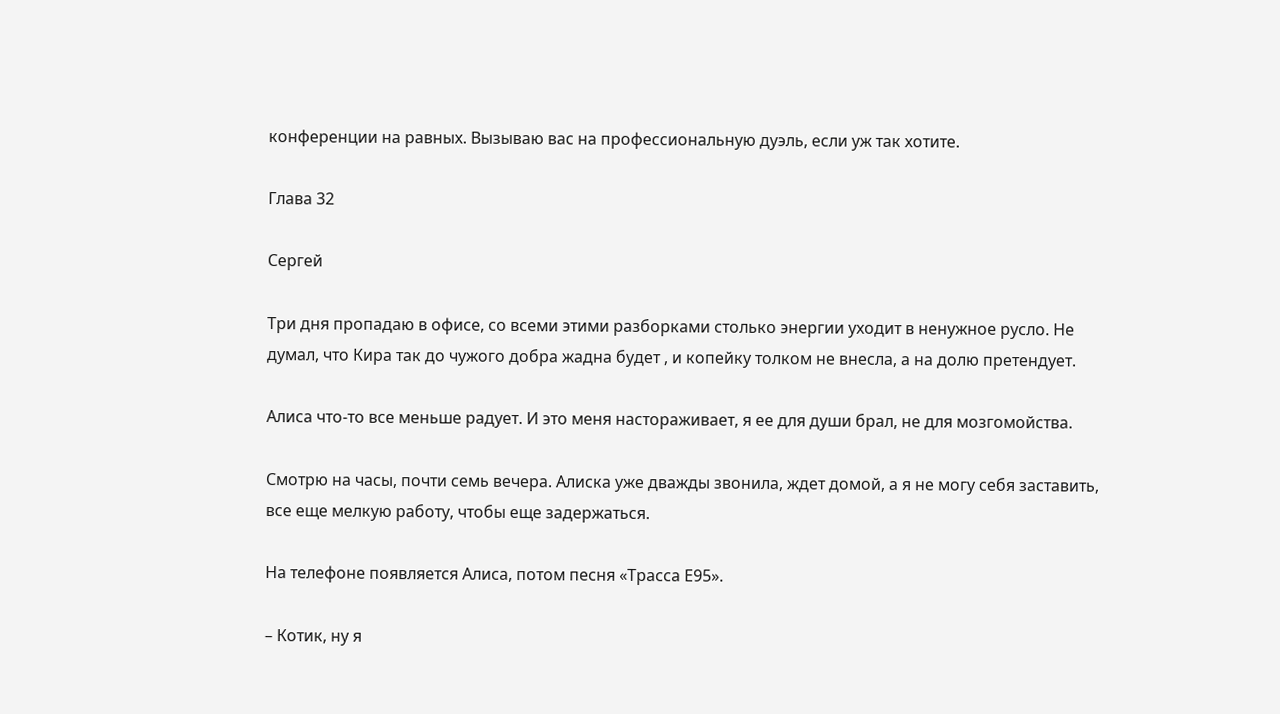конференции на равных. Вызываю вас на профессиональную дуэль, если уж так хотите.

Глава 32

Сергей

Три дня пропадаю в офисе, со всеми этими разборками столько энергии уходит в ненужное русло. Не думал, что Кира так до чужого добра жадна будет , и копейку толком не внесла, а на долю претендует.

Алиса что-то все меньше радует. И это меня настораживает, я ее для души брал, не для мозгомойства.

Смотрю на часы, почти семь вечера. Алиска уже дважды звонила, ждет домой, а я не могу себя заставить, все еще мелкую работу, чтобы еще задержаться.

На телефоне появляется Алиса, потом песня «Трасса Е95».

– Котик, ну я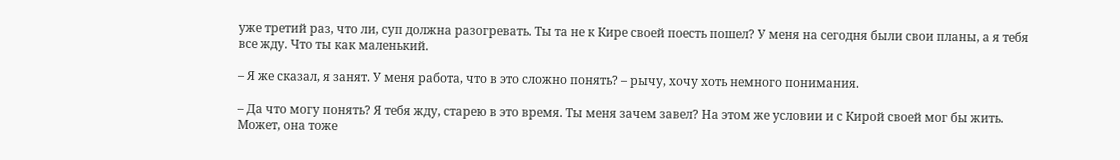уже третий раз, что ли, суп должна разогревать. Ты та не к Кире своей поесть пошел? У меня на сегодня были свои планы, а я тебя все жду. Что ты как маленький.

– Я же сказал, я занят. У меня работа, что в это сложно понять? – рычу, хочу хоть немного понимания.

– Да что могу понять? Я тебя жду, старею в это время. Ты меня зачем завел? На этом же условии и с Кирой своей мог бы жить. Может, она тоже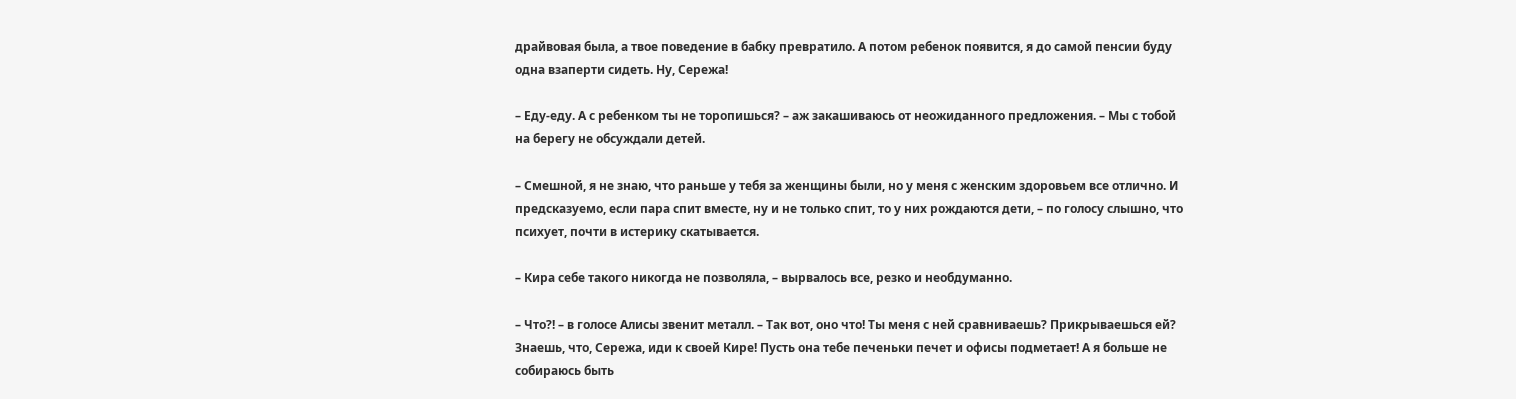драйвовая была, а твое поведение в бабку превратило. А потом ребенок появится, я до самой пенсии буду одна взаперти сидеть. Ну, Сережа!

– Еду-еду. А с ребенком ты не торопишься? – аж закашиваюсь от неожиданного предложения. – Мы с тобой на берегу не обсуждали детей.

– Смешной, я не знаю, что раньше у тебя за женщины были, но у меня с женским здоровьем все отлично. И предсказуемо, если пара спит вместе, ну и не только спит, то у них рождаются дети, – по голосу слышно, что психует, почти в истерику скатывается.

– Кира себе такого никогда не позволяла, – вырвалось все, резко и необдуманно.

– Что?! – в голосе Алисы звенит металл. – Так вот, оно что! Ты меня с ней сравниваешь? Прикрываешься ей? Знаешь, что, Сережа, иди к своей Кире! Пусть она тебе печеньки печет и офисы подметает! А я больше не собираюсь быть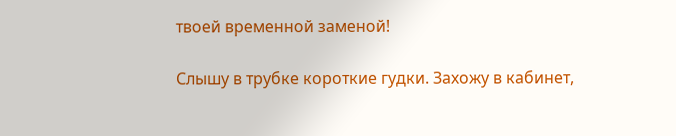твоей временной заменой!

Слышу в трубке короткие гудки. Захожу в кабинет,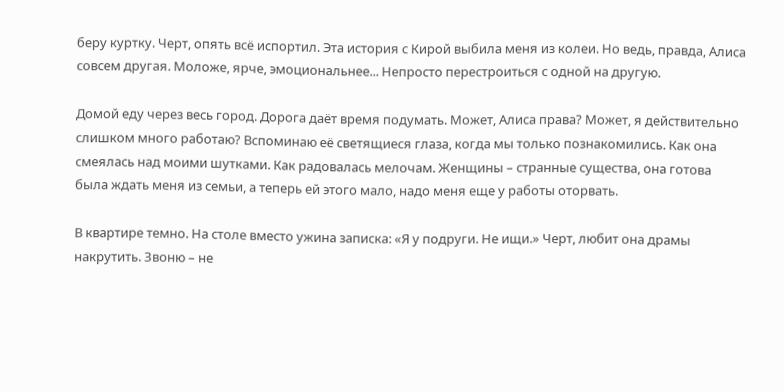беру куртку. Черт, опять всё испортил. Эта история с Кирой выбила меня из колеи. Но ведь, правда, Алиса совсем другая. Моложе, ярче, эмоциональнее... Непросто перестроиться с одной на другую.

Домой еду через весь город. Дорога даёт время подумать. Может, Алиса права? Может, я действительно слишком много работаю? Вспоминаю её светящиеся глаза, когда мы только познакомились. Как она смеялась над моими шутками. Как радовалась мелочам. Женщины – странные существа, она готова была ждать меня из семьи, а теперь ей этого мало, надо меня еще у работы оторвать.

В квартире темно. На столе вместо ужина записка: «Я у подруги. Не ищи.» Черт, любит она драмы накрутить. Звоню – не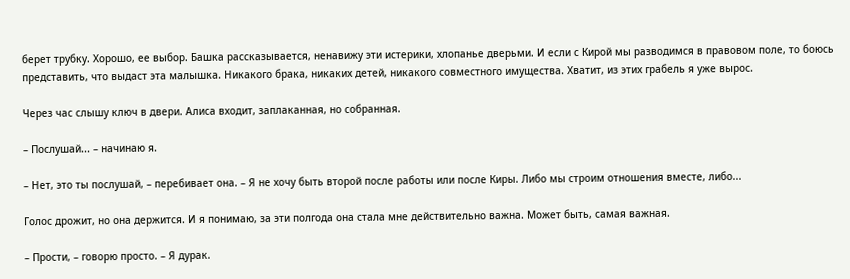берет трубку. Хорошо, ее выбор. Башка рассказывается, ненавижу эти истерики, хлопанье дверьми. И если с Кирой мы разводимся в правовом поле, то боюсь представить, что выдаст эта малышка. Никакого брака, никаких детей, никакого совместного имущества. Хватит, из этих грабель я уже вырос.

Через час слышу ключ в двери. Алиса входит, заплаканная, но собранная.

– Послушай... – начинаю я.

– Нет, это ты послушай, – перебивает она. – Я не хочу быть второй после работы или после Киры. Либо мы строим отношения вместе, либо...

Голос дрожит, но она держится. И я понимаю, за эти полгода она стала мне действительно важна. Может быть, самая важная.

– Прости, – говорю просто. – Я дурак.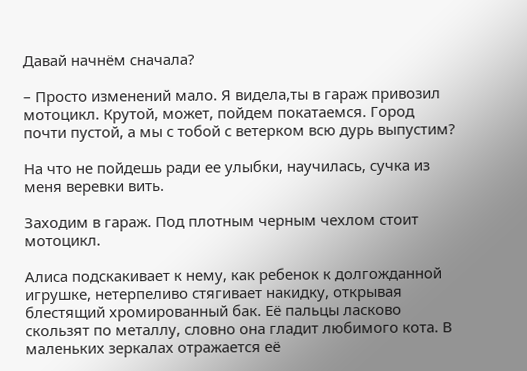Давай начнём сначала?

– Просто изменений мало. Я видела,ты в гараж привозил мотоцикл. Крутой, может, пойдем покатаемся. Город почти пустой, а мы с тобой с ветерком всю дурь выпустим?

На что не пойдешь ради ее улыбки, научилась, сучка из меня веревки вить.

Заходим в гараж. Под плотным черным чехлом стоит мотоцикл.

Алиса подскакивает к нему, как ребенок к долгожданной игрушке, нетерпеливо стягивает накидку, открывая блестящий хромированный бак. Её пальцы ласково скользят по металлу, словно она гладит любимого кота. В маленьких зеркалах отражается её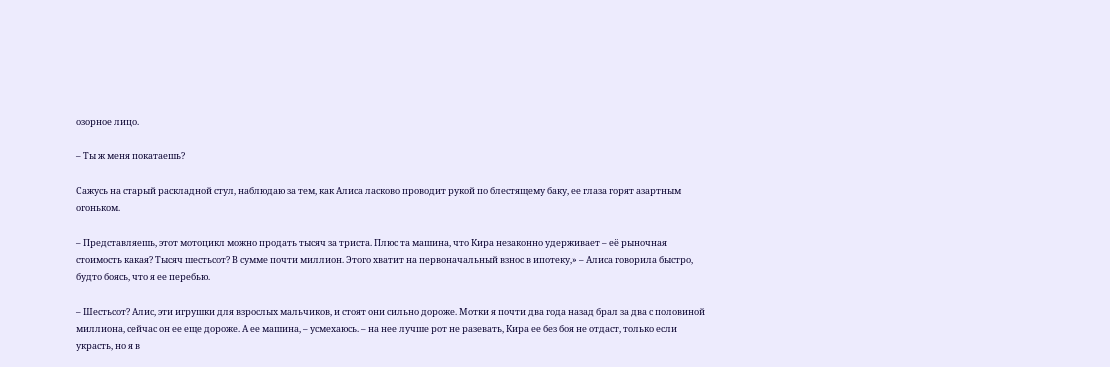озорное лицо.

– Ты ж меня покатаешь?

Сажусь на старый раскладной стул, наблюдаю за тем, как Алиса ласково проводит рукой по блестящему баку, ее глаза горят азартным огоньком.

– Представляешь, этот мотоцикл можно продать тысяч за триста. Плюс та машина, что Кира незаконно удерживает – её рыночная стоимость какая? Тысяч шестьсот? В сумме почти миллион. Этого хватит на первоначальный взнос в ипотеку,» – Алиса говорила быстро, будто боясь, что я ее перебью.

– Шестьсот? Алис, эти игрушки для взрослых мальчиков, и стоят они сильно дороже. Мотки я почти два года назад брал за два с половиной миллиона, сейчас он ее еще дороже. А ее машина, – усмехаюсь. – на нее лучше рот не разевать, Кира ее без боя не отдаст, только если украсть, но я в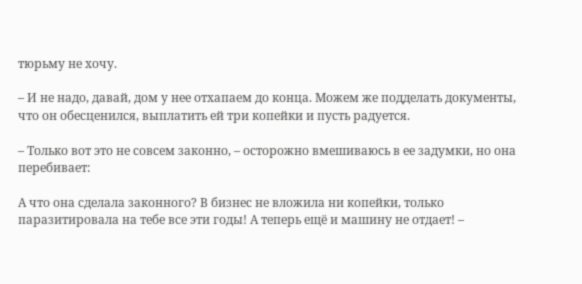тюрьму не хочу.

– И не надо, давай, дом у нее отхапаем до конца. Можем же подделать документы, что он обесценился, выплатить ей три копейки и пусть радуется.

– Только вот это не совсем законно, – осторожно вмешиваюсь в ее задумки, но она перебивает:

А что она сделала законного? В бизнес не вложила ни копейки, только паразитировала на тебе все эти годы! А теперь ещё и машину не отдает! –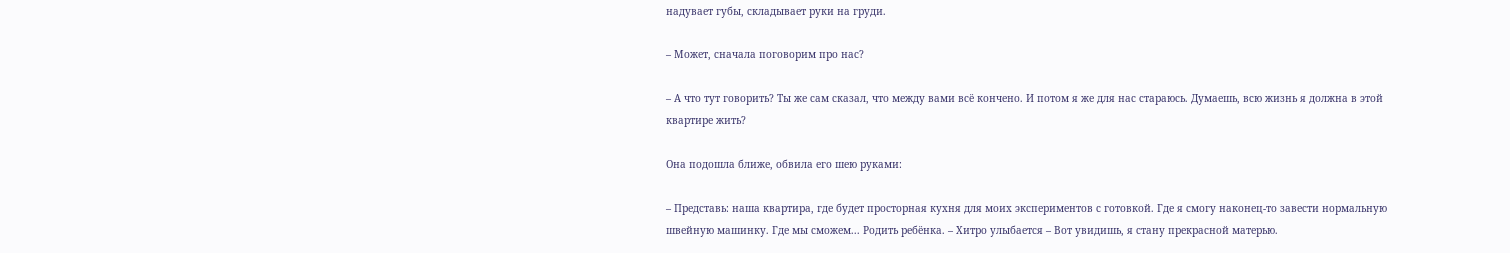надувает губы, складывает руки на груди.

– Может, сначала поговорим про нас?

– А что тут говорить? Ты же сам сказал, что между вами всё кончено. И потом я же для нас стараюсь. Думаешь, всю жизнь я должна в этой квартире жить?

Она подошла ближе, обвила его шею руками:

– Представь: наша квартира, где будет просторная кухня для моих экспериментов с готовкой. Где я смогу наконец-то завести нормальную швейную машинку. Где мы сможем... Родить ребёнка. – Хитро улыбается – Вот увидишь, я стану прекрасной матерью.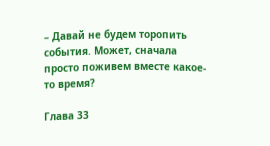– Давай не будем торопить события. Может, сначала просто поживем вместе какое-то время?

Глава 33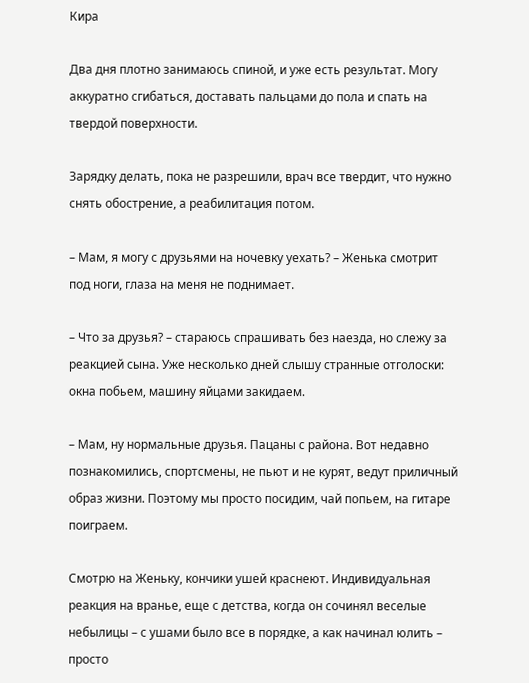Кира

Два дня плотно занимаюсь спиной, и уже есть результат. Могу аккуратно сгибаться, доставать пальцами до пола и спать на твердой поверхности.

Зарядку делать, пока не разрешили, врач все твердит, что нужно снять обострение, а реабилитация потом.

– Мам, я могу с друзьями на ночевку уехать? – Женька смотрит под ноги, глаза на меня не поднимает.

– Что за друзья? – стараюсь спрашивать без наезда, но слежу за реакцией сына. Уже несколько дней слышу странные отголоски: окна побьем, машину яйцами закидаем.

– Мам, ну нормальные друзья. Пацаны с района. Вот недавно познакомились, спортсмены, не пьют и не курят, ведут приличный образ жизни. Поэтому мы просто посидим, чай попьем, на гитаре поиграем.

Смотрю на Женьку, кончики ушей краснеют. Индивидуальная реакция на вранье, еще с детства, когда он сочинял веселые небылицы – с ушами было все в порядке, а как начинал юлить – просто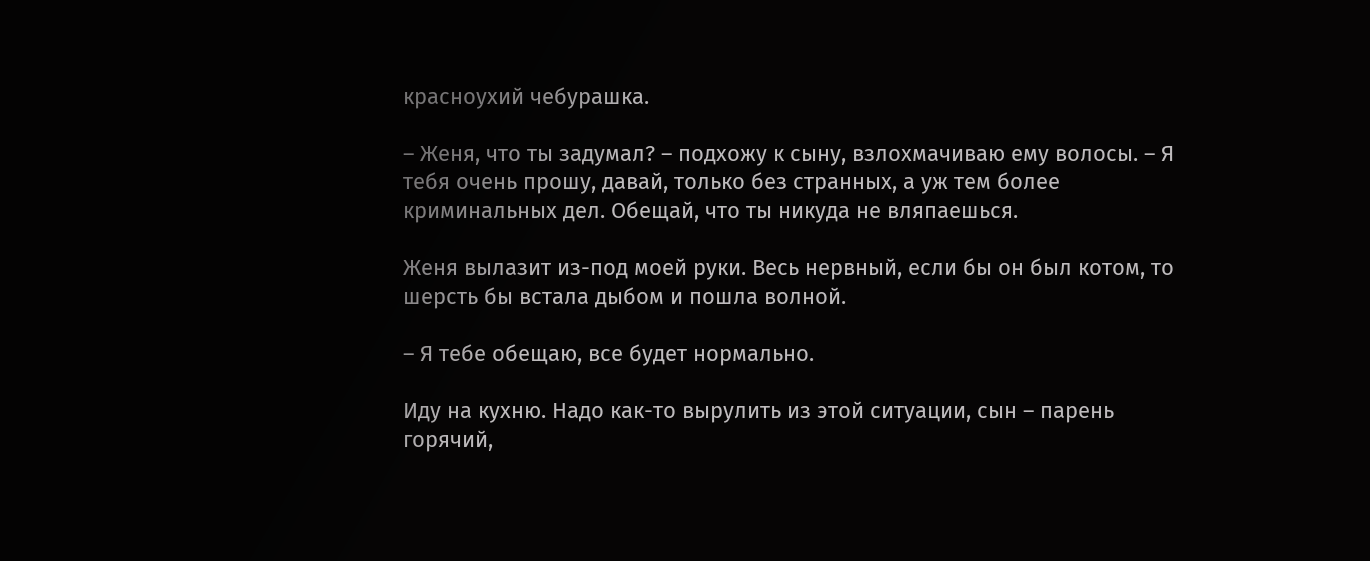красноухий чебурашка.

– Женя, что ты задумал? – подхожу к сыну, взлохмачиваю ему волосы. – Я тебя очень прошу, давай, только без странных, а уж тем более криминальных дел. Обещай, что ты никуда не вляпаешься.

Женя вылазит из-под моей руки. Весь нервный, если бы он был котом, то шерсть бы встала дыбом и пошла волной.

– Я тебе обещаю, все будет нормально.

Иду на кухню. Надо как-то вырулить из этой ситуации, сын – парень горячий,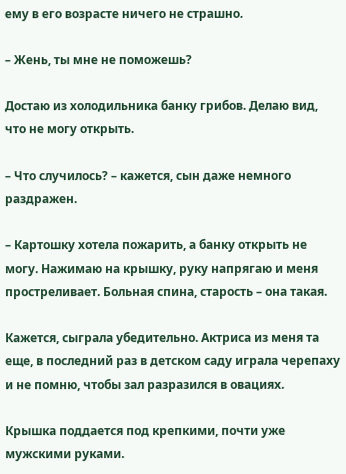ему в его возрасте ничего не страшно.

– Жень, ты мне не поможешь?

Достаю из холодильника банку грибов. Делаю вид, что не могу открыть.

– Что случилось? – кажется, сын даже немного раздражен.

– Картошку хотела пожарить, а банку открыть не могу. Нажимаю на крышку, руку напрягаю и меня простреливает. Больная спина, старость – она такая.

Кажется, сыграла убедительно. Актриса из меня та еще, в последний раз в детском саду играла черепаху и не помню, чтобы зал разразился в овациях.

Крышка поддается под крепкими, почти уже мужскими руками.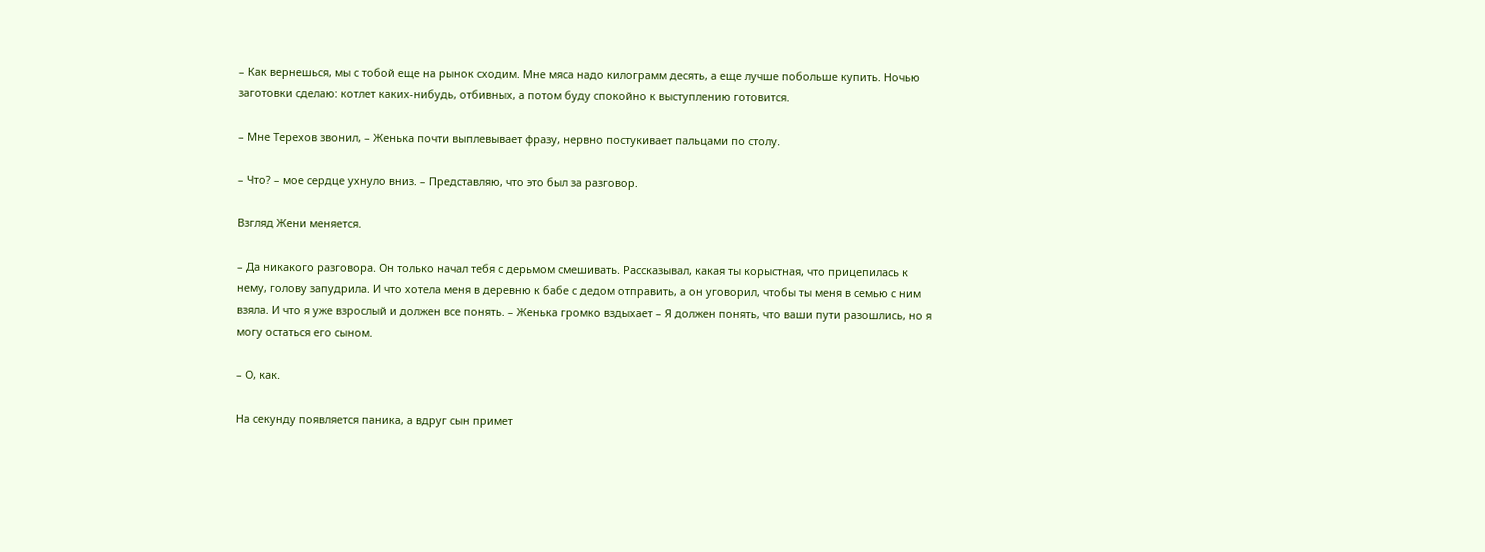– Как вернешься, мы с тобой еще на рынок сходим. Мне мяса надо килограмм десять, а еще лучше побольше купить. Ночью заготовки сделаю: котлет каких-нибудь, отбивных, а потом буду спокойно к выступлению готовится.

– Мне Терехов звонил, – Женька почти выплевывает фразу, нервно постукивает пальцами по столу.

– Что? – мое сердце ухнуло вниз. – Представляю, что это был за разговор.

Взгляд Жени меняется.

– Да никакого разговора. Он только начал тебя с дерьмом смешивать. Рассказывал, какая ты корыстная, что прицепилась к нему, голову запудрила. И что хотела меня в деревню к бабе с дедом отправить, а он уговорил, чтобы ты меня в семью с ним взяла. И что я уже взрослый и должен все понять. – Женька громко вздыхает – Я должен понять, что ваши пути разошлись, но я могу остаться его сыном.

– О, как.

На секунду появляется паника, а вдруг сын примет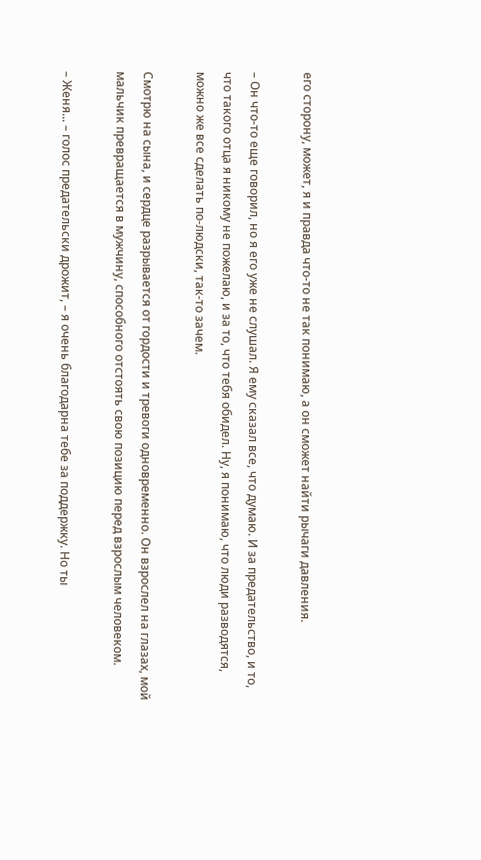его сторону, может, я и правда что-то не так понимаю, а он сможет найти рычаги давления.

– Он что-то еще говорил, но я его уже не слушал. Я ему сказал все, что думаю. И за предательство, и то, что такого отца я никому не пожелаю, и за то, что тебя обидел. Ну, я понимаю, что люди разводятся, можно же все сделать по-людски, так-то зачем.

Смотрю на сына, и сердце разрывается от гордости и тревоги одновременно. Он взрослел на глазах, мой мальчик превращается в мужчину, способного отстоять свою позицию перед взрослым человеком.

– Женя... – голос предательски дрожит, – я очень благодарна тебе за поддержку. Но ты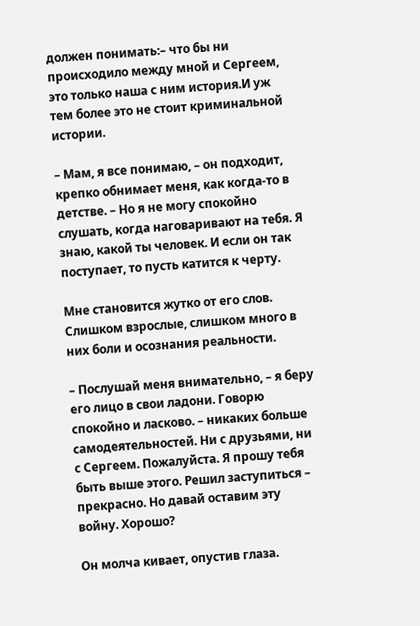должен понимать:– что бы ни происходило между мной и Сергеем, это только наша с ним история.И уж тем более это не стоит криминальной истории.

– Мам, я все понимаю, – он подходит, крепко обнимает меня, как когда-то в детстве. – Но я не могу спокойно слушать, когда наговаривают на тебя. Я знаю, какой ты человек. И если он так поступает, то пусть катится к черту.

Мне становится жутко от его слов. Слишком взрослые, слишком много в них боли и осознания реальности.

– Послушай меня внимательно, – я беру его лицо в свои ладони. Говорю спокойно и ласково. – никаких больше самодеятельностей. Ни с друзьями, ни с Сергеем. Пожалуйста. Я прошу тебя быть выше этого. Решил заступиться – прекрасно. Но давай оставим эту войну. Хорошо?

Он молча кивает, опустив глаза.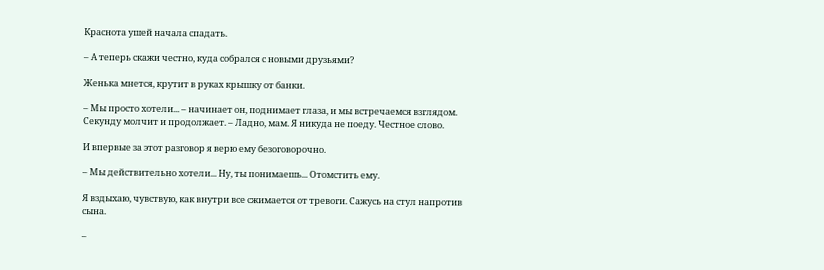Краснота ушей начала спадать.

– А теперь скажи честно, куда собрался с новыми друзьями?

Женька мнется, крутит в руках крышку от банки.

– Мы просто хотели... – начинает он, поднимает глаза, и мы встречаемся взглядом. Секунду молчит и продолжает. – Ладно, мам. Я никуда не поеду. Честное слово.

И впервые за этот разговор я верю ему безоговорочно.

– Мы действительно хотели... Ну, ты понимаешь... Отомстить ему.

Я вздыхаю, чувствую, как внутри все сжимается от тревоги. Сажусь на стул напротив сына.

–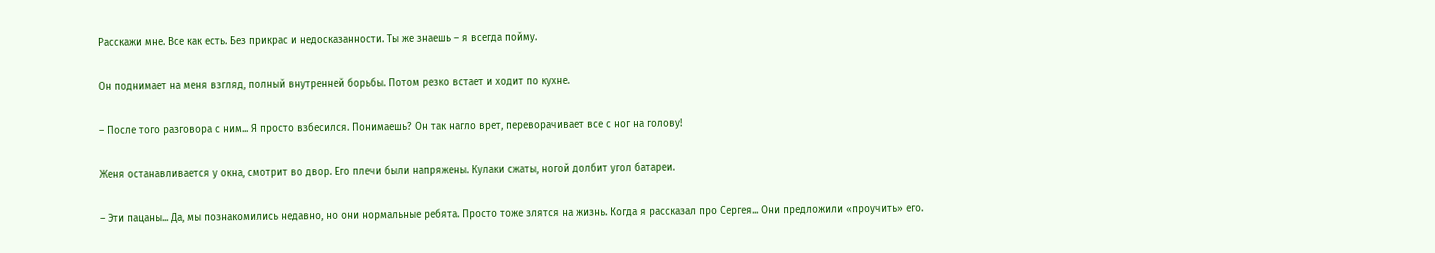Расскажи мне. Все как есть. Без прикрас и недосказанности. Ты же знаешь – я всегда пойму.

Он поднимает на меня взгляд, полный внутренней борьбы. Потом резко встает и ходит по кухне.

– После того разговора с ним... Я просто взбесился. Понимаешь? Он так нагло врет, переворачивает все с ног на голову!

Женя останавливается у окна, смотрит во двор. Его плечи были напряжены. Кулаки сжаты, ногой долбит угол батареи.

– Эти пацаны... Да, мы познакомились недавно, но они нормальные ребята. Просто тоже злятся на жизнь. Когда я рассказал про Сергея... Они предложили «проучить» его.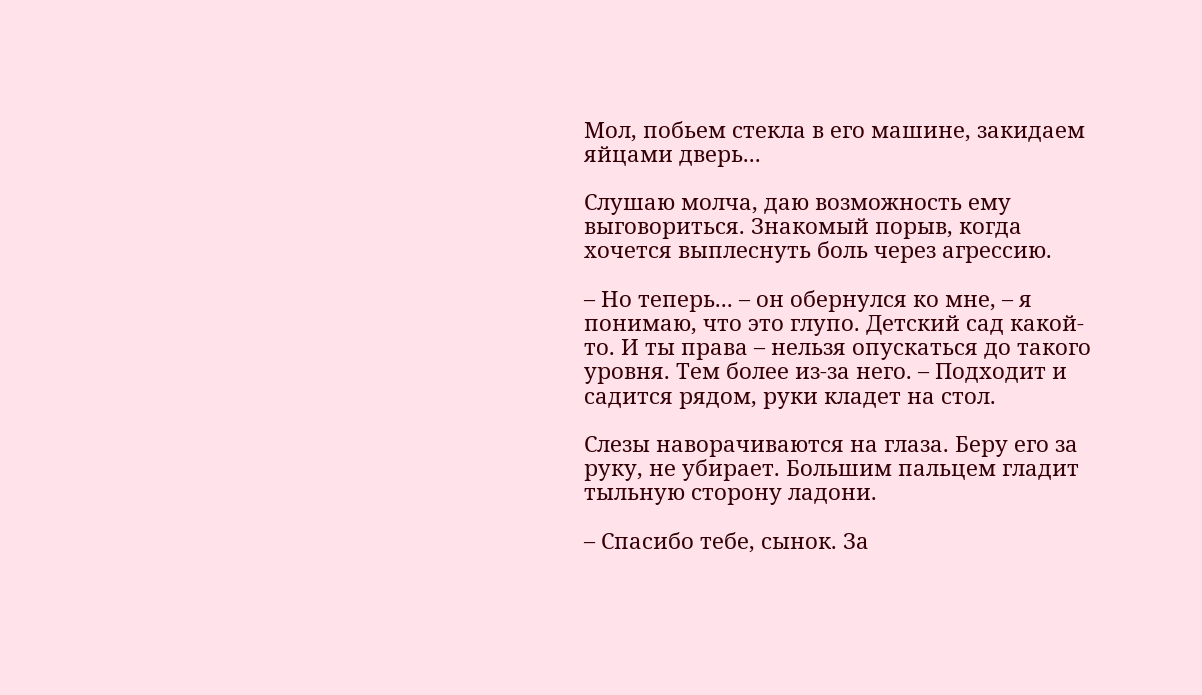Мол, побьем стекла в его машине, закидаем яйцами дверь...

Слушаю молча, даю возможность ему выговориться. Знакомый порыв, когда хочется выплеснуть боль через агрессию.

– Но теперь... – он обернулся ко мне, – я понимаю, что это глупо. Детский сад какой-то. И ты права – нельзя опускаться до такого уровня. Тем более из-за него. – Подходит и садится рядом, руки кладет на стол.

Слезы наворачиваются на глаза. Беру его за руку, не убирает. Большим пальцем гладит тыльную сторону ладони.

– Спасибо тебе, сынок. За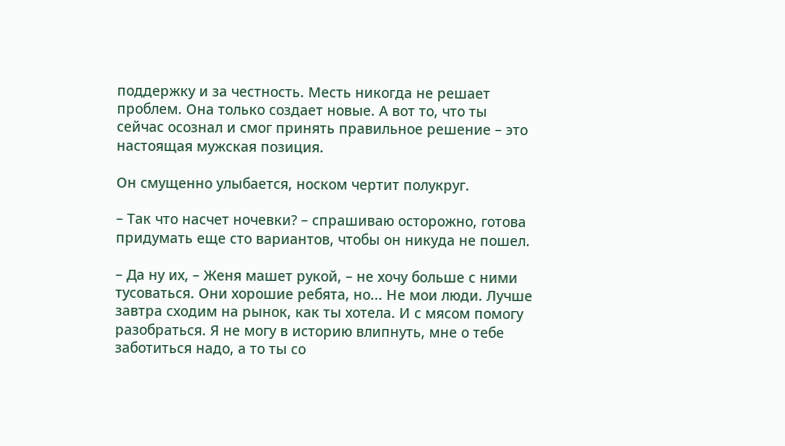поддержку и за честность. Месть никогда не решает проблем. Она только создает новые. А вот то, что ты сейчас осознал и смог принять правильное решение – это настоящая мужская позиция.

Он смущенно улыбается, носком чертит полукруг.

– Так что насчет ночевки? – спрашиваю осторожно, готова придумать еще сто вариантов, чтобы он никуда не пошел.

– Да ну их, – Женя машет рукой, – не хочу больше с ними тусоваться. Они хорошие ребята, но... Не мои люди. Лучше завтра сходим на рынок, как ты хотела. И с мясом помогу разобраться. Я не могу в историю влипнуть, мне о тебе заботиться надо, а то ты со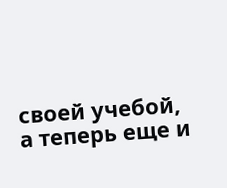своей учебой, а теперь еще и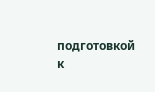подготовкой к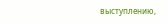выступлению,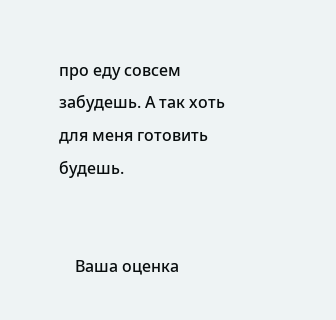про еду совсем забудешь. А так хоть для меня готовить будешь.


    Ваша оценка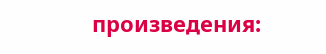произведения: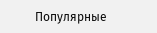Популярные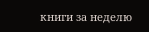книги за неделю